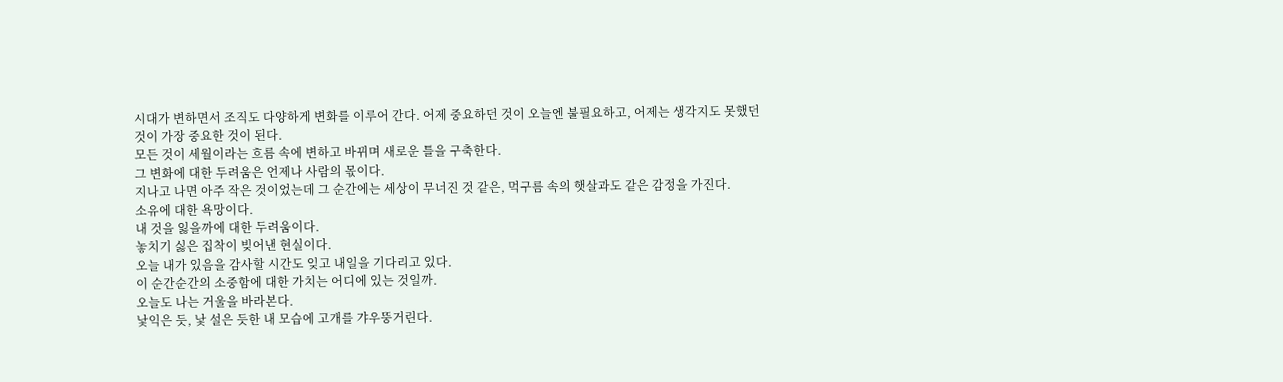시대가 변하면서 조직도 다양하게 변화를 이루어 간다. 어제 중요하던 것이 오늘엔 불필요하고, 어제는 생각지도 못했던 것이 가장 중요한 것이 된다.
모든 것이 세월이라는 흐름 속에 변하고 바뀌며 새로운 틀을 구축한다.
그 변화에 대한 두려움은 언제나 사람의 몫이다.
지나고 나면 아주 작은 것이었는데 그 순간에는 세상이 무너진 것 같은, 먹구름 속의 햇살과도 같은 감정을 가진다.
소유에 대한 욕망이다.
내 것을 잃을까에 대한 두려움이다.
놓치기 싫은 집착이 빚어낸 현실이다.
오늘 내가 있음을 감사할 시간도 잊고 내일을 기다리고 있다.
이 순간순간의 소중함에 대한 가치는 어디에 있는 것일까.
오늘도 나는 거울을 바라본다.
낯익은 듯, 낯 설은 듯한 내 모습에 고개를 갸우뚱거린다.